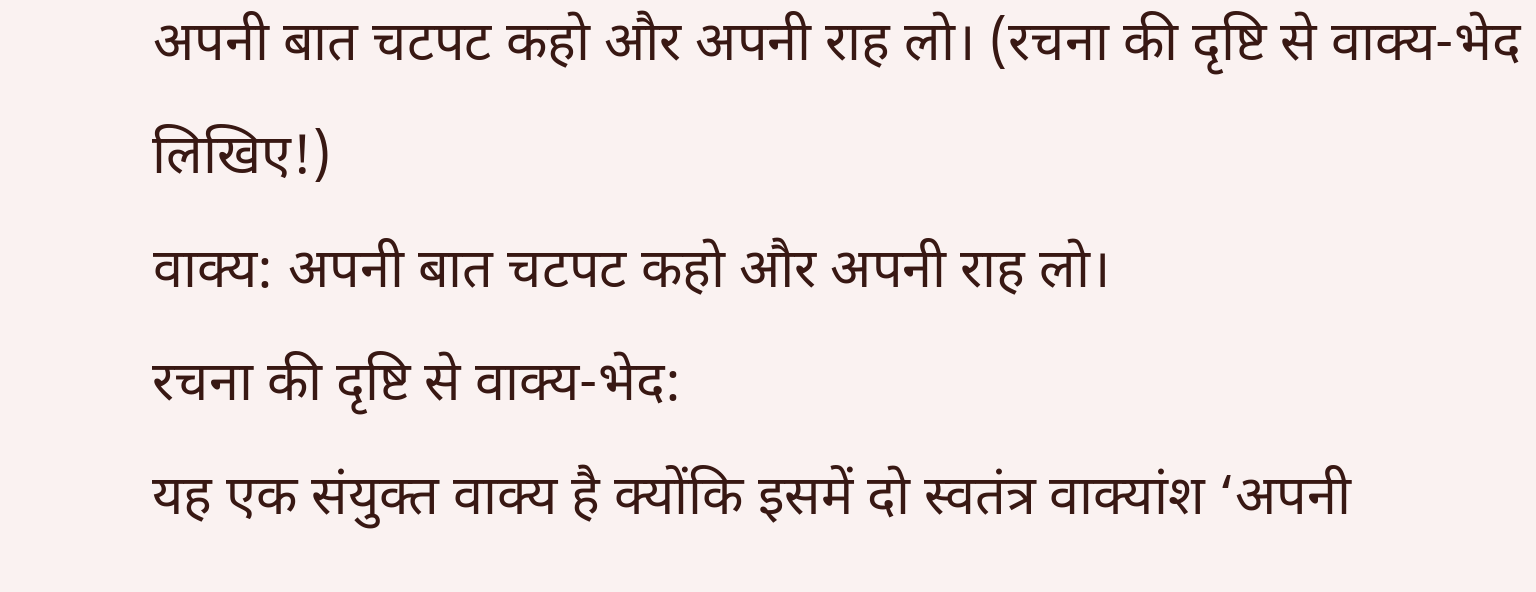अपनी बात चटपट कहो और अपनी राह लो। (रचना की दृष्टि से वाक्य-भेद लिखिए!)
वाक्य: अपनी बात चटपट कहो और अपनी राह लो।
रचना की दृष्टि से वाक्य-भेद:
यह एक संयुक्त वाक्य है क्योंकि इसमें दो स्वतंत्र वाक्यांश ‘अपनी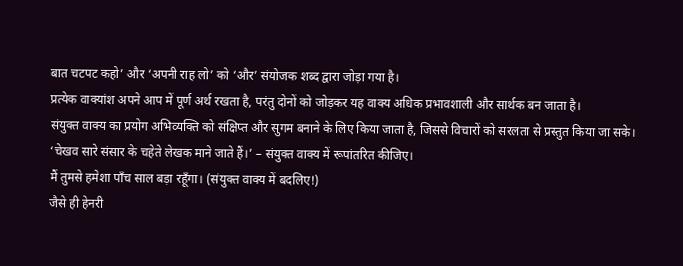बात चटपट कहो’ और ‘अपनी राह लो’ को ‘और’ संयोजक शब्द द्वारा जोड़ा गया है।
प्रत्येक वाक्यांश अपने आप में पूर्ण अर्थ रखता है, परंतु दोनों को जोड़कर यह वाक्य अधिक प्रभावशाली और सार्थक बन जाता है।
संयुक्त वाक्य का प्रयोग अभिव्यक्ति को संक्षिप्त और सुगम बनाने के लिए किया जाता है, जिससे विचारों को सरलता से प्रस्तुत किया जा सके।
‘चेखव सारे संसार के चहेते लेखक माने जाते हैं।’ – संयुक्त वाक्य में रूपांतरित कीजिए।
मैं तुमसे हमेशा पाँच साल बड़ा रहूँगा। (संयुक्त वाक्य में बदलिए!)
जैसे ही हेनरी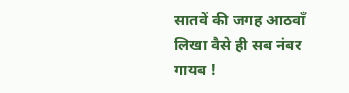सातवें की जगह आठवाँ लिखा वैसे ही सब नंबर गायब !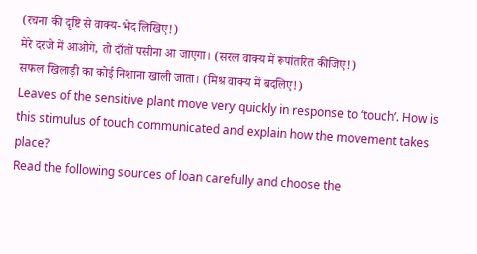(रचना की दृष्टि से वाक्य-भेद लिखिए!)
मेरे दरजे में आओगे, तो दाँतों पसीना आ जाएगा। (सरल वाक्य में रूपांतरित कीजिए!)
सफल खिलाड़ी का कोई निशाना खाली जाता। (मिश्र वाक्य में बदलिए!)
Leaves of the sensitive plant move very quickly in response to ‘touch’. How is this stimulus of touch communicated and explain how the movement takes place?
Read the following sources of loan carefully and choose the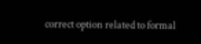correct option related to formal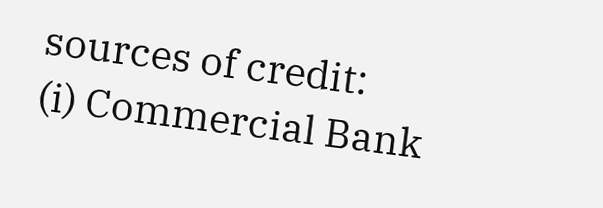sources of credit:
(i) Commercial Bank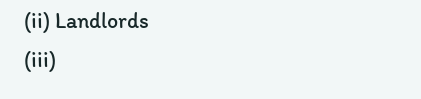(ii) Landlords
(iii)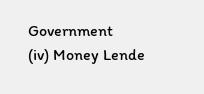Government
(iv) Money Lende